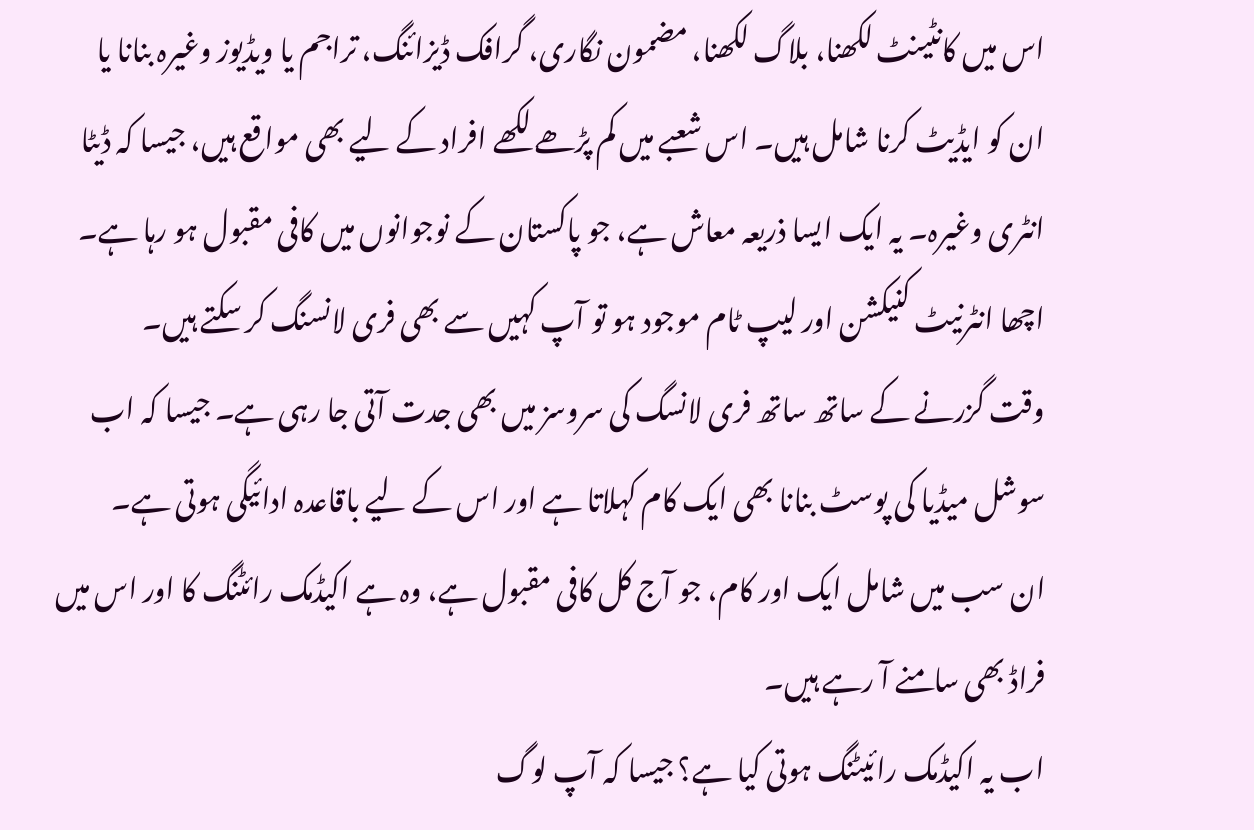اس میں کانٹینٹ لکھنا، بلاگ لکھنا، مضمون نگاری، گرافک ڈیزائنگ، تراجم یا ویڈیوز وغیرہ بنانا یا ان کو ایڈیٹ کرنا شامل ہیں۔ اس شعبے میں کم پڑھے لکھے افراد کے لیے بھی مواقع ہیں، جیسا کہ ڈیٹا انٹری وغیرہ۔ یہ ایک ایسا ذریعہ معاش ہے، جو پاکستان کے نوجوانوں میں کافی مقبول ہو رہا ہے۔ اچھا انٹرنیٹ کنیکشن اور لیپ ٹام موجود ہو تو آپ کہیں سے بھی فری لانسنگ کر سکتے ہیں۔
وقت گزرنے کے ساتھ ساتھ فری لانسگ کی سروسز میں بھی جدت آتی جا رہی ہے۔ جیسا کہ اب سوشل میڈیا کی پوسٹ بنانا بھی ایک کام کہلاتا ہے اور اس کے لیے باقاعدہ ادائیگی ہوتی ہے۔
ان سب میں شامل ایک اور کام، جو آج کل کافی مقبول ہے، وہ ہے اکیڈمک رائٹنگ کا اور اس میں فراڈ بھی سامنے آ رہے ہیں۔
اب یہ اکیڈمک رائیٹنگ ہوتی کیا ہے؟ جیسا کہ آپ لوگ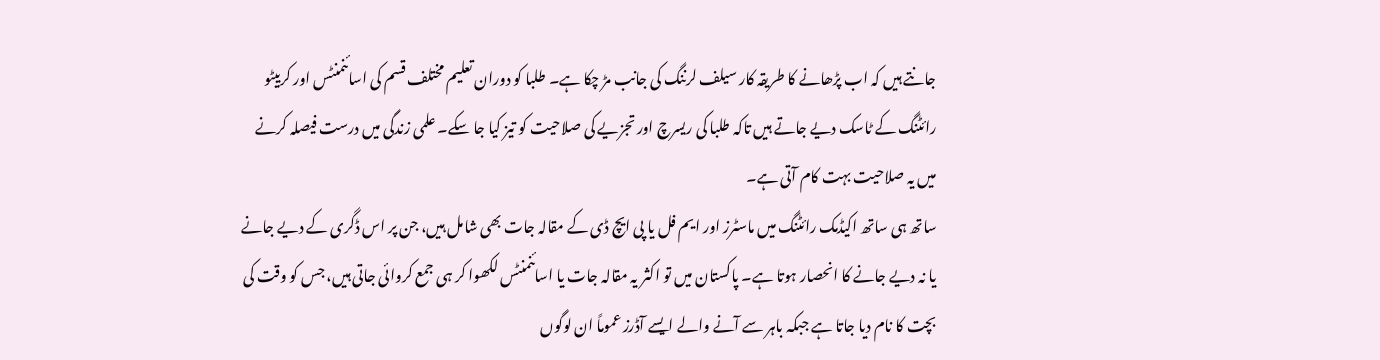جانتے ہیں کہ اب پڑھانے کا طریقہ کار سیلف لرننگ کی جانب مڑ چکا ہے۔ طلبا کو دوران تعلیم مختلف قسم کی اسائنمنٹس اور کرییٹو رائٹنگ کے ٹاسک دیے جاتے ہیں تاکہ طلبا کی ریسرچ اور تجزیے کی صلاحیت کو تیز کیا جا سکے۔ علمی زندگی میں درست فیصلہ کرنے میں یہ صلاحیت بہت کام آتی ہے۔
ساتھ ہی ساتھ اکیڈمک رائٹنگ میں ماسٹرز اور ایم فل یا پی ایچ ڈی کے مقالہ جات بھی شامل ہیں، جن پر اس ڈگری کے دیے جانے یا نہ دیے جانے کا انحصار ہوتا ہے۔ پاکستان میں تو اکثر یہ مقالہ جات یا اسائنمنٹس لکھوا کر ہی جمع کروائی جاتی ہیں، جس کو وقت کی بچت کا نام دیا جاتا ہے جبکہ باہر سے آنے والے ایسے آڈرز عموماً ان لوگوں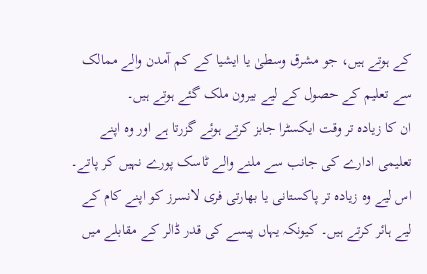کے ہوتے ہیں، جو مشرق وسطیٰ یا ایشیا کے کم آمدن والے ممالک سے تعلیم کے حصول کے لیے بیرون ملک گئے ہوتے ہیں۔
ان کا زیادہ تر وقت ایکسٹرا جابز کرتے ہوئے گزرتا ہے اور وہ اپنے تعلیمی ادارے کی جانب سے ملنے والے ٹاسک پورے نہیں کر پاتے۔ اس لیے وہ زیادہ تر پاکستانی یا بھارتی فری لانسرز کو اپنے کام کے لیے ہائر کرتے ہیں۔ کیونکہ یہاں پیسے کی قدر ڈالر کے مقابلے میں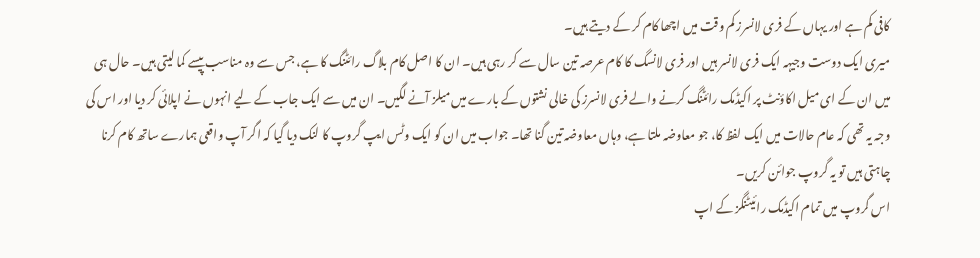کافی کم ہے اور یہاں کے فری لانسرز کم وقت میں اچھا کام کر کے دیتے ہیں۔
میری ایک دوست وجیہہ ایک فری لانسر ہیں اور فری لانسگ کا کام عرصہ تین سال سے کر رہی ہیں۔ ان کا اصل کام بلاگ رائٹنگ کا ہے، جس سے وہ مناسب پیسے کما لیتی ہیں۔ حال ہی میں ان کے ای میل اکاؤنٹ پر اکیڈمک رائٹنگ کرنے والے فری لانسرز کی خالی نشتوں کے بارے میں میلز آنے لگیں۔ ان میں سے ایک جاب کے لیے انہوں نے اپلائی کر دیا اور اس کی وجہ یہ تھی کہ عام حالات میں ایک لفظ کا، جو معاوضہ ملتا ہے، وہاں معاوضہ تین گنا تھا۔ جواب میں ان کو ایک وٹس ایپ گروپ کا لنک دیا گیا کہ اگر آپ واقعی ہمارے ساتھ کام کرنا چاہتی ہیں تو یہ گروپ جوائن کریں۔
اس گروپ میں تمام اکیڈمک رائیٹنگز کے اپ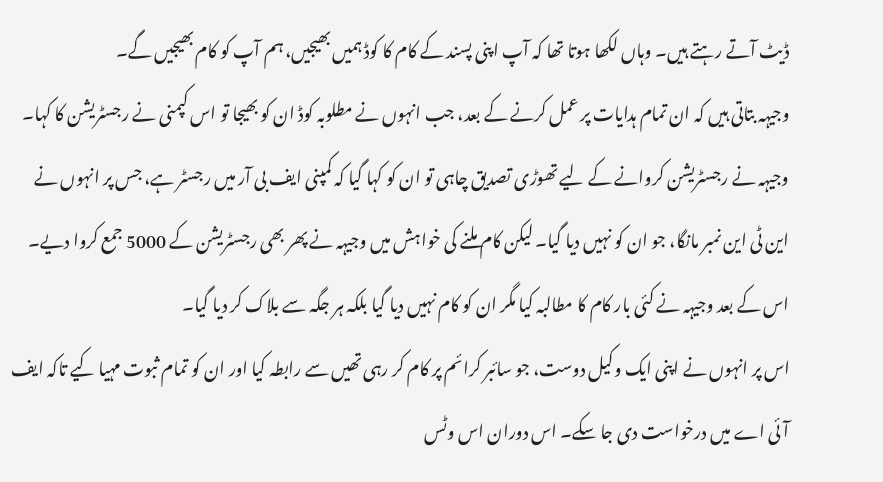ڈیٹ آتے رہتے ہیں۔ وہاں لکھا ہوتا تھا کہ آپ اپنی پسند کے کام کا کوڈ ہمیں بھیجیں، ہم آپ کو کام بھیجیں گے۔
وجیہہ بتاتی ہیں کہ ان تمام ہدایات پر عمل کرنے کے بعد، جب انہوں نے مطلوبہ کوڈ ان کو بھیجا تو اس کپمنی نے رجسٹریشن کا کہا۔ وجیہہ نے رجسٹریشن کروانے کے لیے تھوڑی تصدیق چاہی تو ان کو کہا گیا کہ کمپنی ایف بی آر میں رجسٹر ہے، جس پر انہوں نے این ٹی این نمبر مانگا، جو ان کو نہیں دیا گیا۔ لیکن کام ملنے کی خواہش میں وجیہہ نے پھر بھی رجسٹریشن کے 5000 جمع کروا دیے۔ اس کے بعد وجیہہ نے کئی بار کام کا مطالبہ کیا مگر ان کو کام نہیں دیا گیا بلکہ ہر جگہ سے بلاک کر دیا گیا۔
اس پر انہوں نے اپنی ایک وکیل دوست، جو سائبر کرائم پر کام کر رہی تھیں سے رابطہ کیا اور ان کو تمام ثبوت مہیا کیے تاکہ ایف آئی اے میں درخواست دی جا سکے۔ اس دوران اس وٹس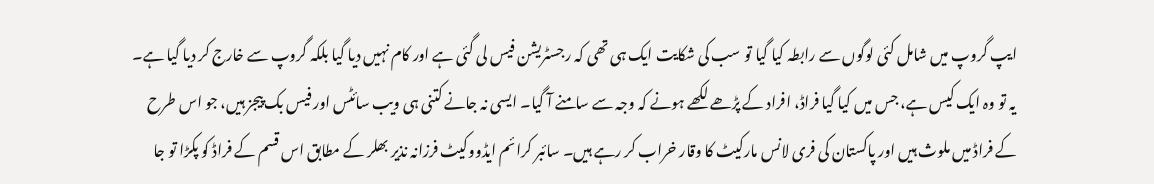ایپ گروپ میں شامل کئی لوگوں سے رابطہ کیا گیا تو سب کی شکایت ایک ہی تھی کہ رجسٹریشن فیس لی گئی ہے اور کام نہیں دیا گیا بلکہ گروپ سے خارج کر دیا گیا ہے۔
یہ تو وہ ایک کیس ہے، جس میں کیا گیا فراڈ، افراد کے پڑھے لکھے ہونے کہ وجہ سے سامنے آ گیا۔ ایسی نہ جانے کتنی ہی ویب سائٹس اور فیس بک پیجز ہیں، جو اس طرح کے فراڈ میں ملوث ہیں اور پاکستان کی فری لانس مارکیٹ کا وقار خراب کر رہے ہیں۔ سائبر کرائم ایڈووکیٹ فرزانہ نذیر بھلر کے مطابق اس قسم کے فراڈ کو پکڑا تو جا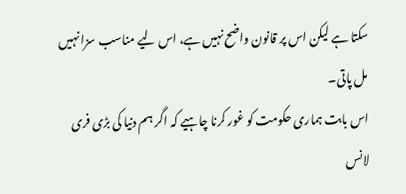سکتا ہے لیکن اس پر قانون واضح نہیں ہے، اس لیے مناسب سزا نہیں مل پاتی۔
اس بابت ہماری حکومت کو غور کرنا چاہیے کہ اگر ہم دنیا کی بڑی فری لانس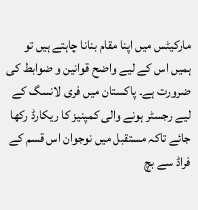مارکیٹس میں اپنا مقام بنانا چاہتے ہیں تو ہمیں اس کے لیے واضح قوانین و ضوابط کی ضرورت ہے۔ پاکستان میں فری لانسگ کے لیے رجسٹر ہونے والی کمپنیز کا ریکارڈ رکھا جائے تاکہ مستقبل میں نوجوان اس قسم کے فراڈ سے بچ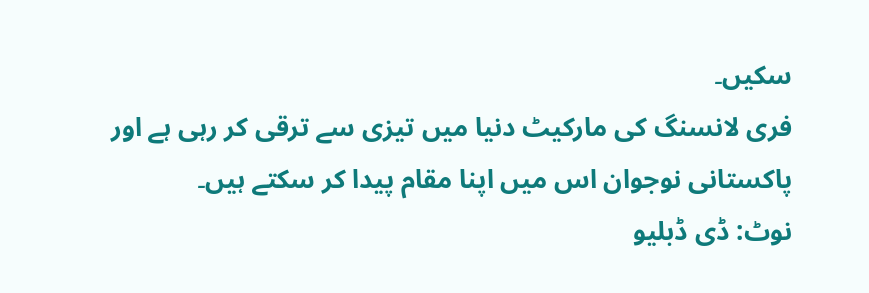سکیں۔
فری لانسنگ کی مارکیٹ دنیا میں تیزی سے ترقی کر رہی ہے اور پاکستانی نوجوان اس میں اپنا مقام پیدا کر سکتے ہیں۔
نوٹ: ڈی ڈبلیو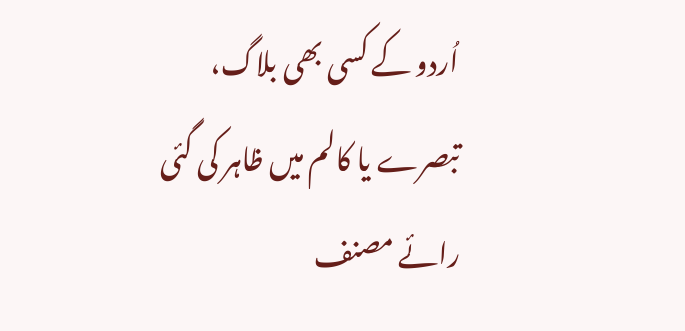اُردو کے کسی بھی بلاگ، تبصرے یا کالم میں ظاہر کی گئی رائے مصنف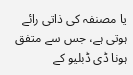یا مصنفہ کی ذاتی رائے ہوتی ہے، جس سے متفق ہونا ڈی ڈبلیو کے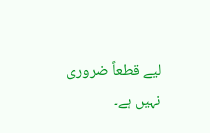لیے قطعاً ضروری نہیں ہے۔